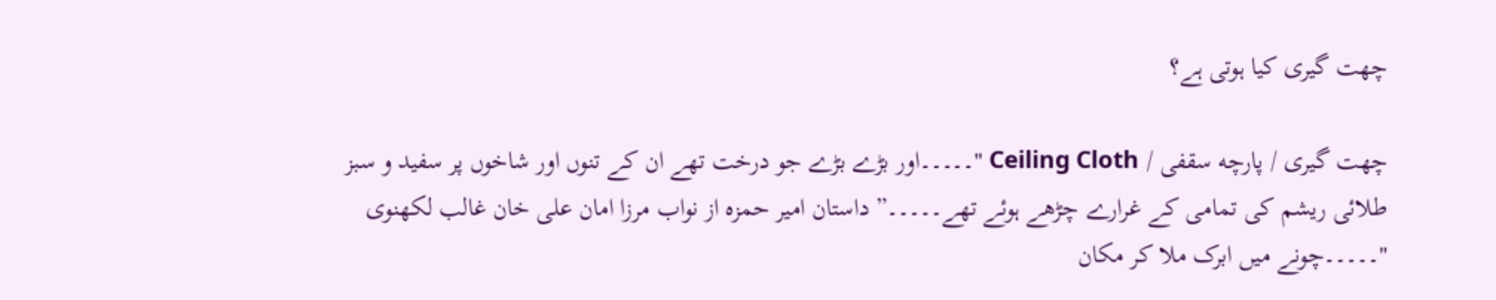چھت گیری کیا ہوتی ہے؟

چھت گیری / پارچه سقفی / Ceiling Cloth "۔۔۔۔۔اور بڑے بڑے جو درخت تھے ان کے تنوں اور شاخوں پر سفید و سبز طلائی ریشم کی تمامی کے غرارے چڑھے ہوئے تھے۔۔۔۔۔” داستان امیر حمزہ از نواب مرزا امان علی خان غالب لکھنوی "۔۔۔۔۔چونے میں ابرک ملا کر مکان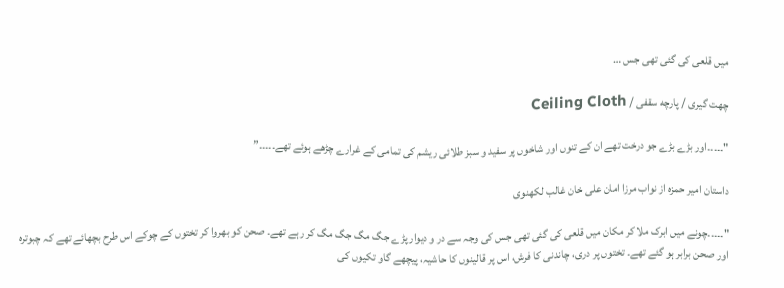میں قلعی کی گئی تھی جس …

چھت گیری / پارچه سقفی / Ceiling Cloth

"۔۔۔۔۔اور بڑے بڑے جو درخت تھے ان کے تنوں اور شاخوں پر سفید و سبز طلائی ریشم کی تمامی کے غرارے چڑھے ہوئے تھے۔۔۔۔۔”

داستان امیر حمزہ از نواب مرزا امان علی خان غالب لکھنوی

"۔۔۔۔۔چونے میں ابرک ملا کر مکان میں قلعی کی گئی تھی جس کی وجہ سے در و دیوار پڑے جگ مگ جگ مگ کر رہے تھے۔ صحن کو بھروا کر تختوں کے چوکے اس طرح بچھائے تھے کہ چبوترہ اور صحن برابر ہو گئے تھے۔ تختوں پر دری، چاندنی کا فرش، اس پر قالینوں کا حاشیہ، پیچھے گاو تکیوں کی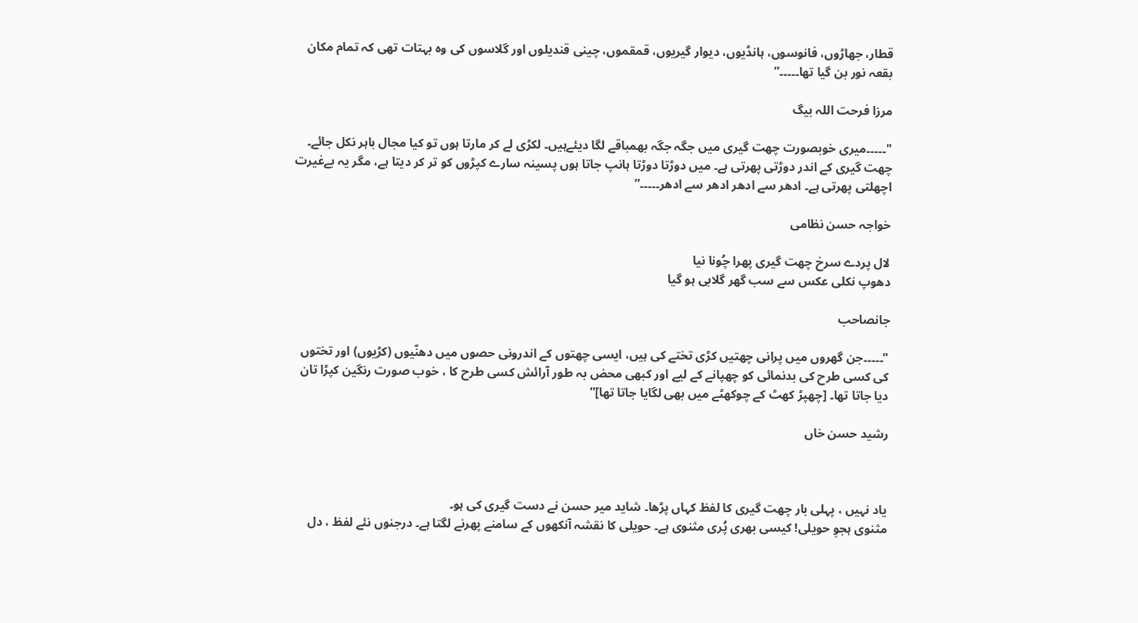قطار، جھاڑوں، فانوسوں، ہانڈیوں، دیوار گیریوں، قمقموں، چینی قندیلوں اور گلاسوں کی وہ بہتات تھی کہ تمام مکان بقعہ نور بن گیا تھا۔۔۔۔۔”

مرزا فرحت اللہ بیگ

"۔۔۔۔۔میری خوبصورت چھت گیری میں جگہ جگہ بھمباقے لگا دیئےہیں۔ لکڑی لے کر مارتا ہوں تو کیا مجال باہر نکل جائے۔ چھت گیری کے اندر دوڑتی پھرتی ہے۔ میں دوڑتا دوڑتا ہانپ جاتا ہوں پسینہ سارے کپڑوں کو تر کر دیتا ہے، مگر یہ بےغیرت اچھلتی پھرتی ہے۔ ادھر سے ادھر ادھر سے ادھر۔۔۔۔۔”

خواجہ حسن نظامی

لال پردے سرخ چھت گیری پھرا چُونا نیا
دھوپ نکلی عکس سے سب گھر گلابی ہو گیا

جانصاحب

"۔۔۔۔۔جن گھروں میں پرانی چھتیں کڑی تختے کی ہیں، ایسی چھتوں کے اندرونی حصوں میں دھنّیوں (کڑیوں) اور تختوں کی کسی طرح کی بدنمائی کو چھپانے کے لیے اور کبھی محض بہ طور آرائش کسی طرح کا ، خوب صورت رنگین کپڑا تان دیا جاتا تھا۔ [چھپڑ کھٹ کے چوکھٹے میں بھی لگایا جاتا تھا]”

رشید حسن خاں



یاد نہیں ، پہلی بار چھت گیری کا لفظ کہاں پڑھا۔ شاید میر حسن نے دست گیری کی ہو۔
مثنوی ہجوِ حویلی! کیسی بھری پُری مثنوی ہے۔ حویلی کا نقشہ آنکھوں کے سامنے پھرنے لگتا ہے۔ درجنوں نئے لفظ ، دل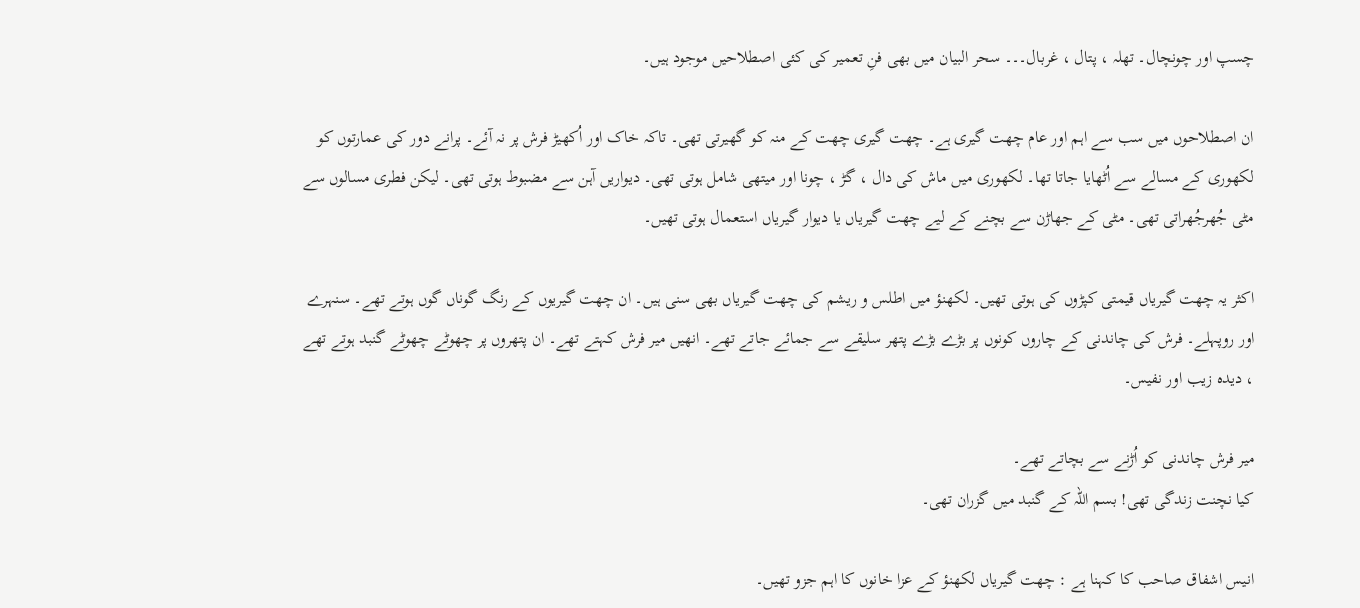چسپ اور چونچال۔ تھلہ ، پتال ، غربال۔۔۔ سحر البیان میں بھی فنِ تعمیر کی کئی اصطلاحیں موجود ہیں۔

ان اصطلاحوں میں سب سے اہم اور عام چھت گیری ہے۔ چھت گیری چھت کے منہ کو گھیرتی تھی۔ تاکہ خاک اور اُکھیڑ فرش پر نہ آئے۔ پرانے دور کی عمارتوں کو لکھوری کے مسالے سے اُٹھایا جاتا تھا۔ لکھوری میں ماش کی دال ، گڑ ، چونا اور میتھی شامل ہوتی تھی۔ دیواریں آہن سے مضبوط ہوتی تھی۔ لیکن فطری مسالوں سے مٹی جُھرجُھراتی تھی۔ مٹی کے جھاڑن سے بچنے کے لیے چھت گیریاں یا دیوار گیریاں استعمال ہوتی تھیں۔

اکثر یہ چھت گیریاں قیمتی کپڑوں کی ہوتی تھیں۔ لکھنؤ میں اطلس و ریشم کی چھت گیریاں بھی سنی ہیں۔ ان چھت گیریوں کے رنگ گوناں گوں ہوتے تھے۔ سنہرے اور روپہلے۔ فرش کی چاندنی کے چاروں کونوں پر بڑے بڑے پتھر سلیقے سے جمائے جاتے تھے۔ انھیں میر فرش کہتے تھے۔ ان پتھروں پر چھوٹے چھوٹے گنبد ہوتے تھے ، دیدہ زیب اور نفیس۔

میر فرش چاندنی کو اُڑنے سے بچاتے تھے۔
کیا نچنت زندگی تھی! بسم اللہ کے گنبد میں گزران تھی۔

انیس اشفاق صاحب کا کہنا ہے : چھت گیریاں لکھنؤ کے عزا خانوں کا اہم جزو تھیں۔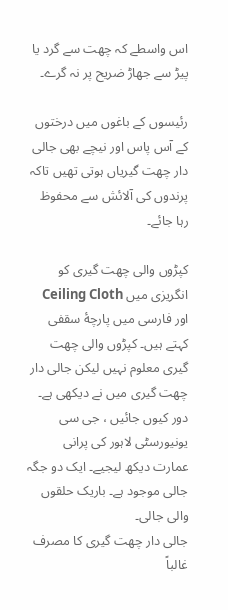اس واسطے کہ چھت سے گرد یا پیڑ سے جھاڑ ضریح پر نہ گرے۔

رئیسوں کے باغوں میں درختوں کے آس پاس اور نیچے بھی جالی دار چھت گیریاں ہوتی تھیں تاکہ پرندوں کی آلائش سے محفوظ رہا جائے۔

کپڑوں والی چھت گیری کو انگریزی میں Ceiling Cloth اور فارسی میں پارچهٔ سقفی کہتے ہیں۔ کپڑوں والی چھت گیری معلوم نہیں لیکن جالی دار چھت گیری میں نے دیکھی ہے۔ دور کیوں جائیں ، جی سی یونیورسٹی لاہور کی پرانی عمارت دیکھ لیجیے۔ ایک دو جگہ جالی موجود ہے۔ باریک حلقوں والی جالی۔
جالی دار چھت گیری کا مصرف غالباً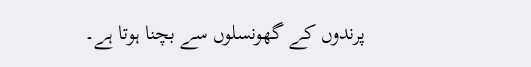پرندوں کے گھونسلوں سے بچنا ہوتا ہے۔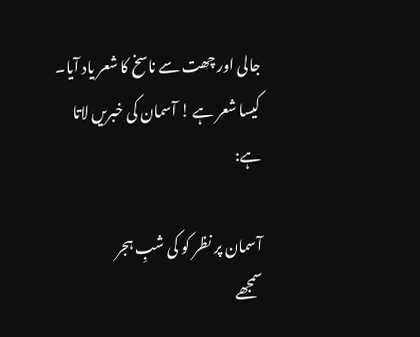جالی اور چھت سے ناسخ کا شعر یاد آیا۔ کیسا شعر ہے ! آسمان کی خبریں لاتا ہے:

آسمان پر نظر کو کی شبِ ہجر
سمجھے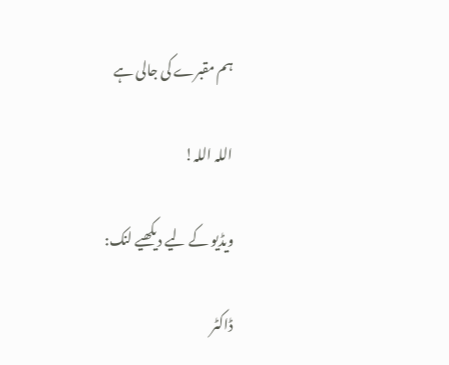ہم مقبرے کی جالی ہے

اللہ اللہ!

ویڈیو کے لیے دیکھیے لنک:

ڈاکٹر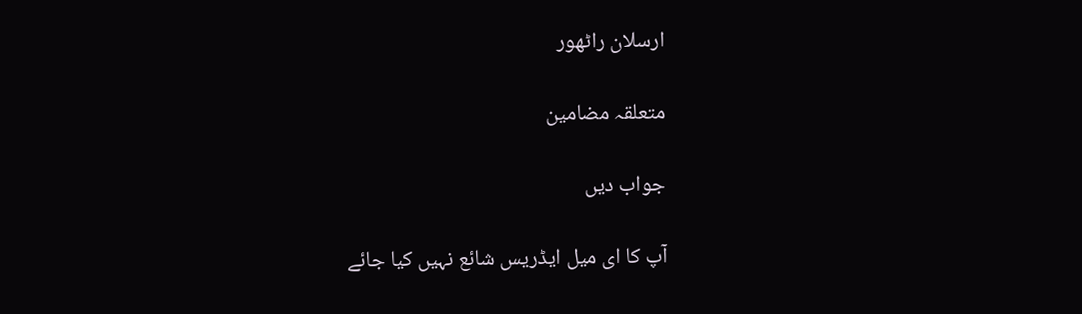ارسلان راٹھور

متعلقہ مضامین

جواب دیں

آپ کا ای میل ایڈریس شائع نہیں کیا جائے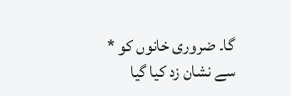گا۔ ضروری خانوں کو * سے نشان زد کیا گیا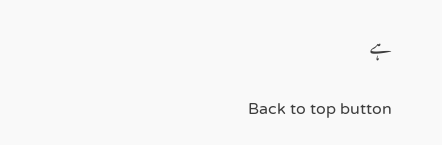ہے

Back to top button